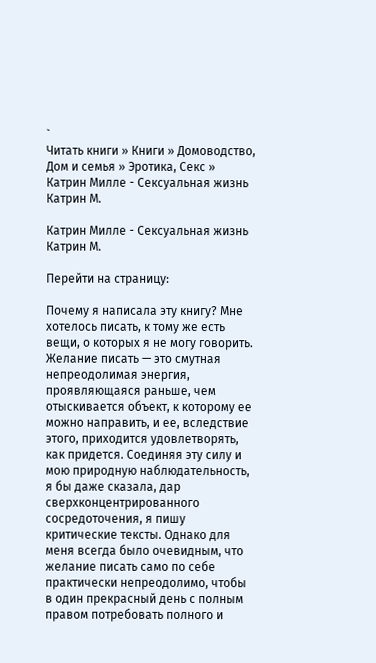`
Читать книги » Книги » Домоводство, Дом и семья » Эротика, Секс » Катрин Милле - Сексуальная жизнь Катрин М.

Катрин Милле - Сексуальная жизнь Катрин М.

Перейти на страницу:

Почему я написала эту книгу? Мне хотелось писать, к тому же есть вещи, о которых я не могу говорить. Желание писать — это смутная непреодолимая энергия, проявляющаяся раньше, чем отыскивается объект, к которому ее можно направить, и ее, вследствие этого, приходится удовлетворять, как придется. Соединяя эту силу и мою природную наблюдательность, я бы даже сказала, дар сверхконцентрированного сосредоточения, я пишу критические тексты. Однако для меня всегда было очевидным, что желание писать само по себе практически непреодолимо, чтобы в один прекрасный день с полным правом потребовать полного и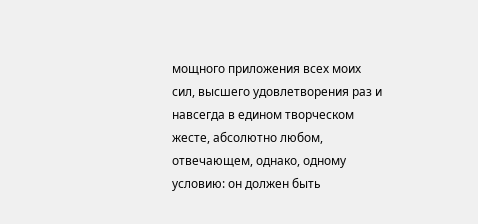мощного приложения всех моих сил, высшего удовлетворения раз и навсегда в едином творческом жесте, абсолютно любом, отвечающем, однако, одному условию: он должен быть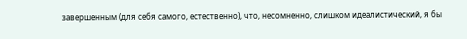завершенным (для себя самого, естественно), что, несомненно, слишком идеалистический, я бы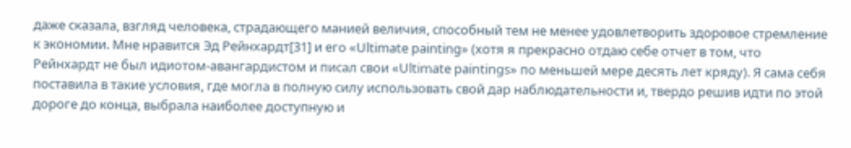даже сказала, взгляд человека, страдающего манией величия, способный тем не менее удовлетворить здоровое стремление к экономии. Мне нравится Эд Рейнхардт[31] и его «Ultimate painting» (хотя я прекрасно отдаю себе отчет в том, что Рейнхардт не был идиотом-авангардистом и писал свои «Ultimate paintings» по меньшей мере десять лет кряду). Я сама себя поставила в такие условия, где могла в полную силу использовать свой дар наблюдательности и, твердо решив идти по этой дороге до конца, выбрала наиболее доступную и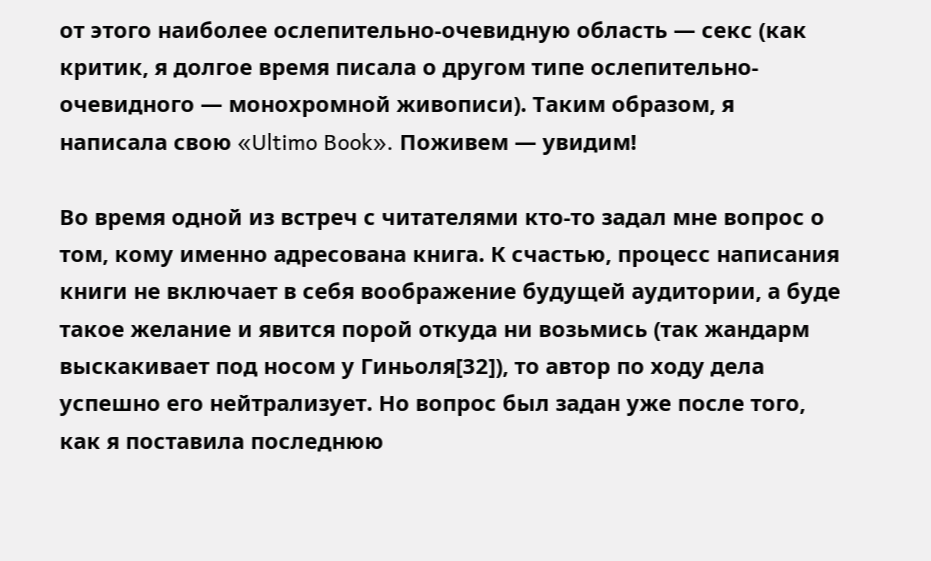от этого наиболее ослепительно-очевидную область — секс (как критик, я долгое время писала о другом типе ослепительно-очевидного — монохромной живописи). Таким образом, я написала свою «Ultimo Book». Поживем — увидим!

Во время одной из встреч с читателями кто-то задал мне вопрос о том, кому именно адресована книга. К счастью, процесс написания книги не включает в себя воображение будущей аудитории, а буде такое желание и явится порой откуда ни возьмись (так жандарм выскакивает под носом у Гиньоля[32]), то автор по ходу дела успешно его нейтрализует. Но вопрос был задан уже после того, как я поставила последнюю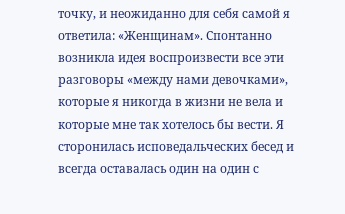точку, и неожиданно для себя самой я ответила: «Женщинам». Спонтанно возникла идея воспроизвести все эти разговоры «между нами девочками», которые я никогда в жизни не вела и которые мне так хотелось бы вести. Я сторонилась исповедальческих бесед и всегда оставалась один на один с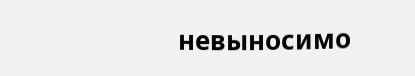невыносимо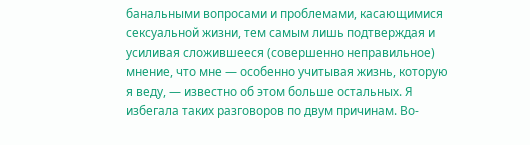банальными вопросами и проблемами, касающимися сексуальной жизни, тем самым лишь подтверждая и усиливая сложившееся (совершенно неправильное) мнение, что мне — особенно учитывая жизнь, которую я веду, — известно об этом больше остальных. Я избегала таких разговоров по двум причинам. Во-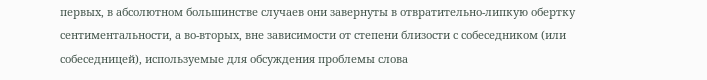первых, в абсолютном большинстве случаев они завернуты в отвратительно-липкую обертку сентиментальности, а во-вторых, вне зависимости от степени близости с собеседником (или собеседницей), используемые для обсуждения проблемы слова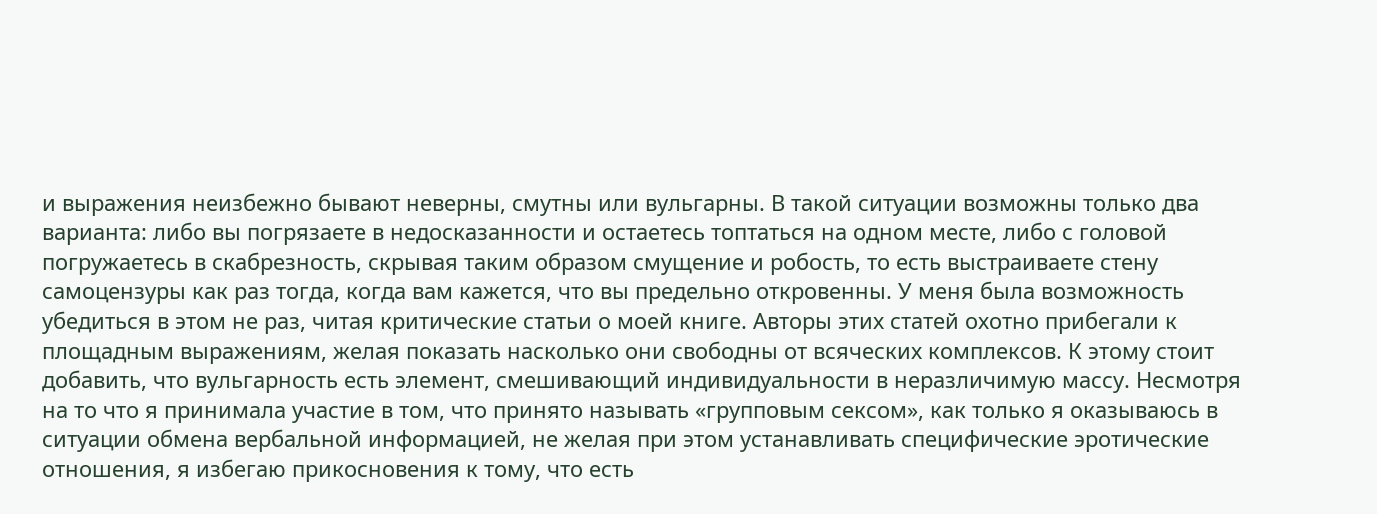и выражения неизбежно бывают неверны, смутны или вульгарны. В такой ситуации возможны только два варианта: либо вы погрязаете в недосказанности и остаетесь топтаться на одном месте, либо с головой погружаетесь в скабрезность, скрывая таким образом смущение и робость, то есть выстраиваете стену самоцензуры как раз тогда, когда вам кажется, что вы предельно откровенны. У меня была возможность убедиться в этом не раз, читая критические статьи о моей книге. Авторы этих статей охотно прибегали к площадным выражениям, желая показать насколько они свободны от всяческих комплексов. К этому стоит добавить, что вульгарность есть элемент, смешивающий индивидуальности в неразличимую массу. Несмотря на то что я принимала участие в том, что принято называть «групповым сексом», как только я оказываюсь в ситуации обмена вербальной информацией, не желая при этом устанавливать специфические эротические отношения, я избегаю прикосновения к тому, что есть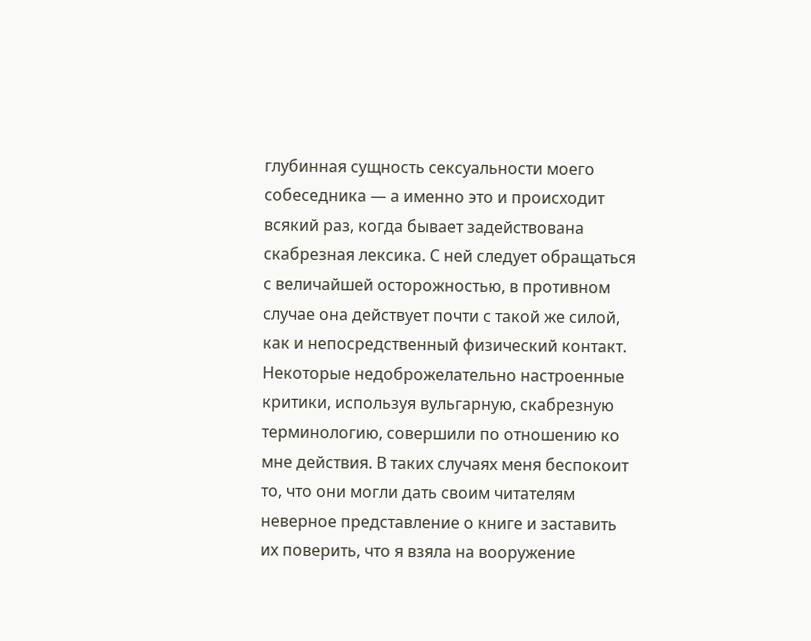глубинная сущность сексуальности моего собеседника — а именно это и происходит всякий раз, когда бывает задействована скабрезная лексика. С ней следует обращаться с величайшей осторожностью, в противном случае она действует почти с такой же силой, как и непосредственный физический контакт. Некоторые недоброжелательно настроенные критики, используя вульгарную, скабрезную терминологию, совершили по отношению ко мне действия. В таких случаях меня беспокоит то, что они могли дать своим читателям неверное представление о книге и заставить их поверить, что я взяла на вооружение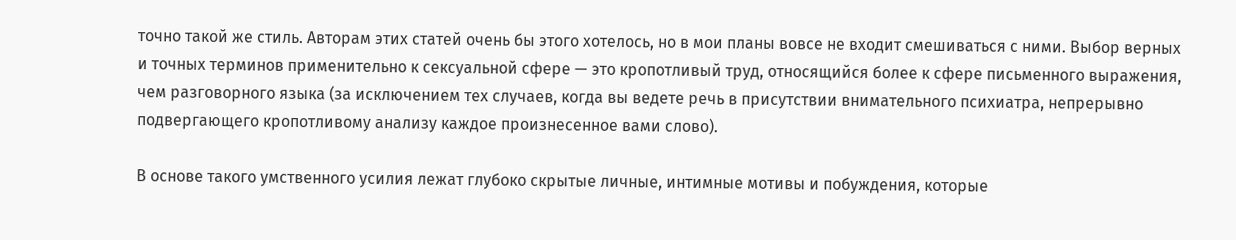точно такой же стиль. Авторам этих статей очень бы этого хотелось, но в мои планы вовсе не входит смешиваться с ними. Выбор верных и точных терминов применительно к сексуальной сфере — это кропотливый труд, относящийся более к сфере письменного выражения, чем разговорного языка (за исключением тех случаев, когда вы ведете речь в присутствии внимательного психиатра, непрерывно подвергающего кропотливому анализу каждое произнесенное вами слово).

В основе такого умственного усилия лежат глубоко скрытые личные, интимные мотивы и побуждения, которые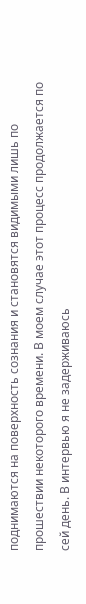поднимаются на поверхность сознания и становятся видимыми лишь по прошествии некоторого времени. В моем случае этот процесс продолжается по сей день. В интервью я не задерживаюсь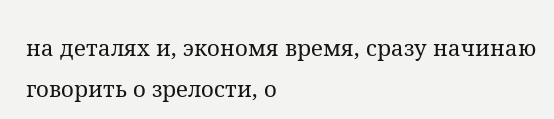на деталях и, экономя время, сразу начинаю говорить о зрелости, о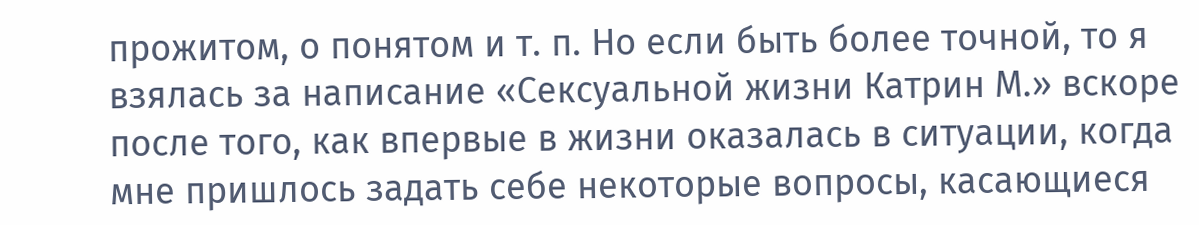прожитом, о понятом и т. п. Но если быть более точной, то я взялась за написание «Сексуальной жизни Катрин М.» вскоре после того, как впервые в жизни оказалась в ситуации, когда мне пришлось задать себе некоторые вопросы, касающиеся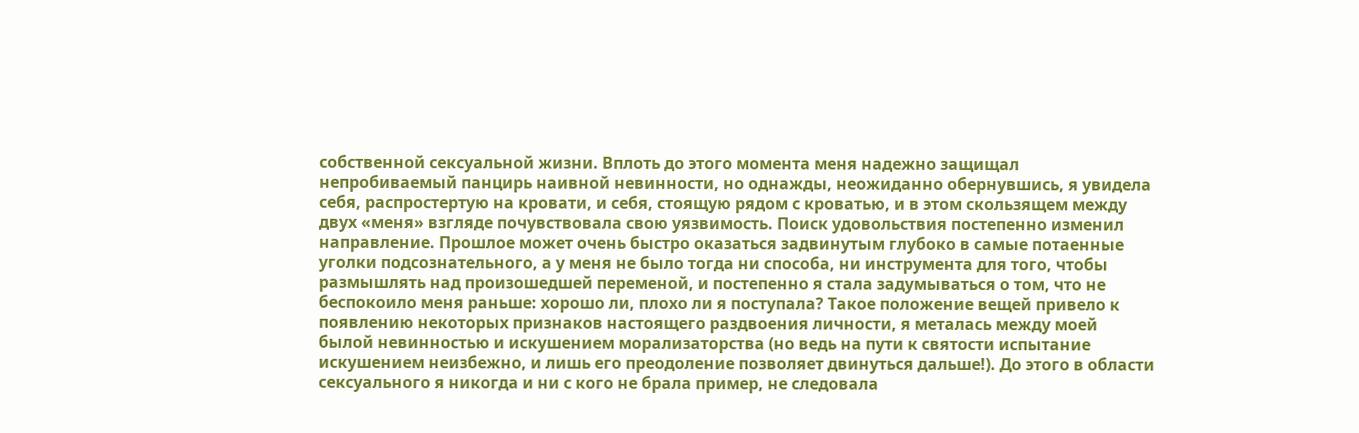собственной сексуальной жизни. Вплоть до этого момента меня надежно защищал непробиваемый панцирь наивной невинности, но однажды, неожиданно обернувшись, я увидела себя, распростертую на кровати, и себя, стоящую рядом с кроватью, и в этом скользящем между двух «меня» взгляде почувствовала свою уязвимость. Поиск удовольствия постепенно изменил направление. Прошлое может очень быстро оказаться задвинутым глубоко в самые потаенные уголки подсознательного, а у меня не было тогда ни способа, ни инструмента для того, чтобы размышлять над произошедшей переменой, и постепенно я стала задумываться о том, что не беспокоило меня раньше: хорошо ли, плохо ли я поступала? Такое положение вещей привело к появлению некоторых признаков настоящего раздвоения личности, я металась между моей былой невинностью и искушением морализаторства (но ведь на пути к святости испытание искушением неизбежно, и лишь его преодоление позволяет двинуться дальше!). До этого в области сексуального я никогда и ни с кого не брала пример, не следовала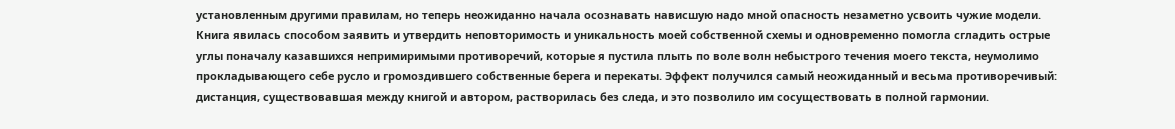установленным другими правилам, но теперь неожиданно начала осознавать нависшую надо мной опасность незаметно усвоить чужие модели. Книга явилась способом заявить и утвердить неповторимость и уникальность моей собственной схемы и одновременно помогла сгладить острые углы поначалу казавшихся непримиримыми противоречий, которые я пустила плыть по воле волн небыстрого течения моего текста, неумолимо прокладывающего себе русло и громоздившего собственные берега и перекаты. Эффект получился самый неожиданный и весьма противоречивый: дистанция, существовавшая между книгой и автором, растворилась без следа, и это позволило им сосуществовать в полной гармонии.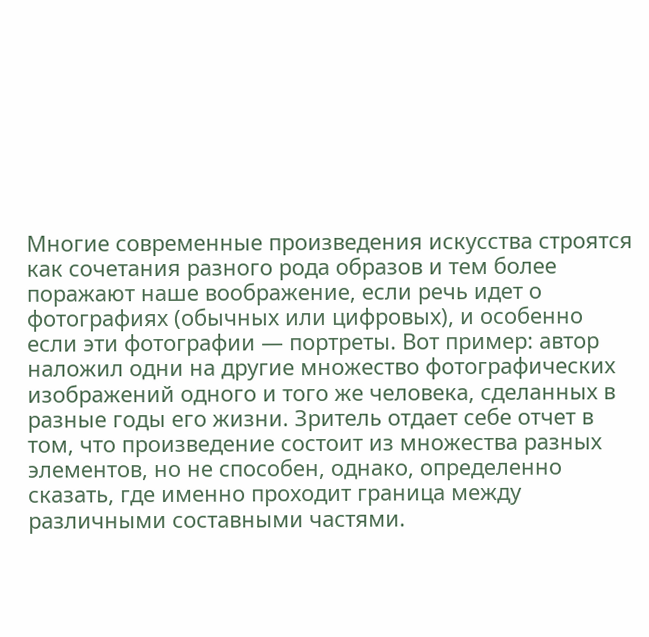Многие современные произведения искусства строятся как сочетания разного рода образов и тем более поражают наше воображение, если речь идет о фотографиях (обычных или цифровых), и особенно если эти фотографии — портреты. Вот пример: автор наложил одни на другие множество фотографических изображений одного и того же человека, сделанных в разные годы его жизни. Зритель отдает себе отчет в том, что произведение состоит из множества разных элементов, но не способен, однако, определенно сказать, где именно проходит граница между различными составными частями.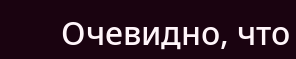Очевидно, что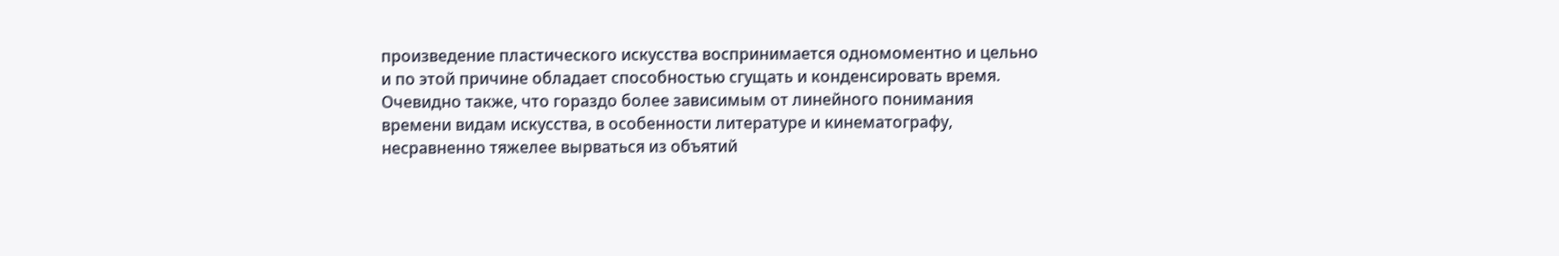произведение пластического искусства воспринимается одномоментно и цельно и по этой причине обладает способностью сгущать и конденсировать время. Очевидно также, что гораздо более зависимым от линейного понимания времени видам искусства, в особенности литературе и кинематографу, несравненно тяжелее вырваться из объятий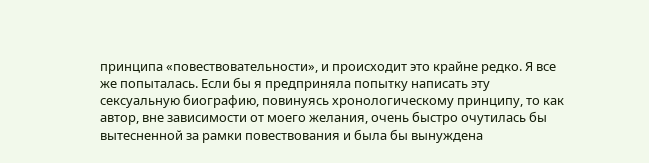принципа «повествовательности», и происходит это крайне редко. Я все же попыталась. Если бы я предприняла попытку написать эту сексуальную биографию, повинуясь хронологическому принципу, то как автор, вне зависимости от моего желания, очень быстро очутилась бы вытесненной за рамки повествования и была бы вынуждена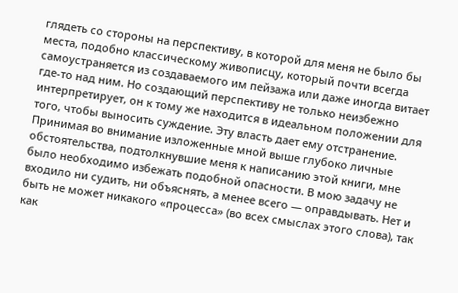глядеть со стороны на перспективу, в которой для меня не было бы места, подобно классическому живописцу, который почти всегда самоустраняется из создаваемого им пейзажа или даже иногда витает где-то над ним. Но создающий перспективу не только неизбежно интерпретирует, он к тому же находится в идеальном положении для того, чтобы выносить суждение. Эту власть дает ему отстранение. Принимая во внимание изложенные мной выше глубоко личные обстоятельства, подтолкнувшие меня к написанию этой книги, мне было необходимо избежать подобной опасности. В мою задачу не входило ни судить, ни объяснять, а менее всего — оправдывать. Нет и быть не может никакого «процесса» (во всех смыслах этого слова), так как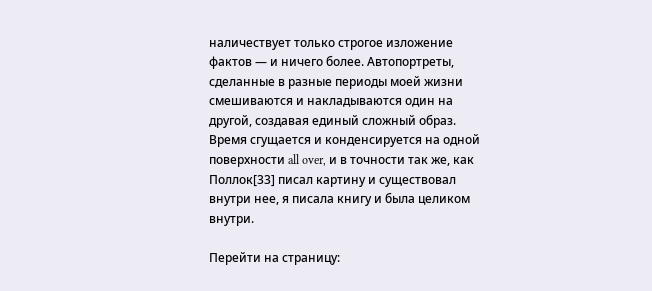наличествует только строгое изложение фактов — и ничего более. Автопортреты, сделанные в разные периоды моей жизни смешиваются и накладываются один на другой, создавая единый сложный образ. Время сгущается и конденсируется на одной поверхности all over, и в точности так же, как Поллок[33] писал картину и существовал внутри нее, я писала книгу и была целиком внутри.

Перейти на страницу: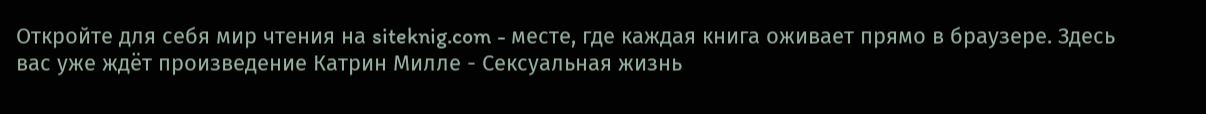Откройте для себя мир чтения на siteknig.com - месте, где каждая книга оживает прямо в браузере. Здесь вас уже ждёт произведение Катрин Милле - Сексуальная жизнь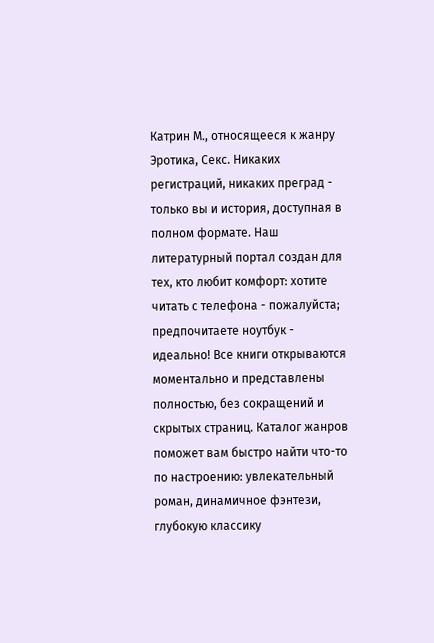Катрин М., относящееся к жанру Эротика, Секс. Никаких регистраций, никаких преград - только вы и история, доступная в полном формате. Наш литературный портал создан для тех, кто любит комфорт: хотите читать с телефона - пожалуйста; предпочитаете ноутбук - идеально! Все книги открываются моментально и представлены полностью, без сокращений и скрытых страниц. Каталог жанров поможет вам быстро найти что-то по настроению: увлекательный роман, динамичное фэнтези, глубокую классику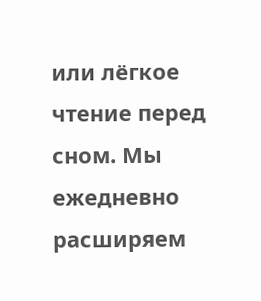или лёгкое чтение перед сном. Мы ежедневно расширяем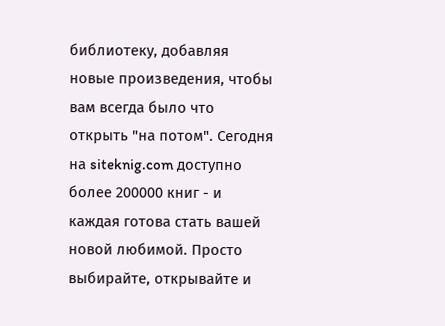библиотеку, добавляя новые произведения, чтобы вам всегда было что открыть "на потом". Сегодня на siteknig.com доступно более 200000 книг - и каждая готова стать вашей новой любимой. Просто выбирайте, открывайте и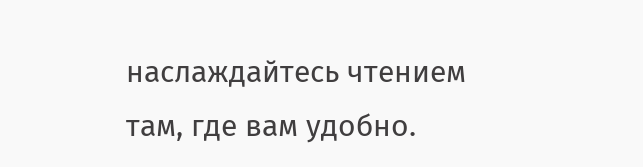наслаждайтесь чтением там, где вам удобно.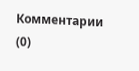Комментарии (0)